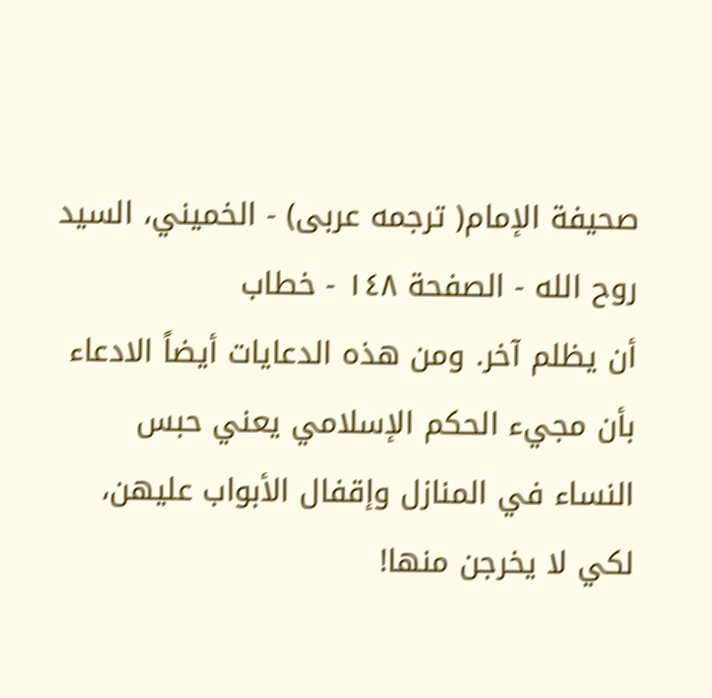صحيفة الإمام( ترجمه عربى) - الخميني، السيد روح الله - الصفحة ١٤٨ - خطاب
أن يظلم آخر. ومن هذه الدعايات أيضاً الادعاء بأن مجيء الحكم الإسلامي يعني حبس النساء في المنازل وإقفال الأبواب عليهن، لكي لا يخرجن منها!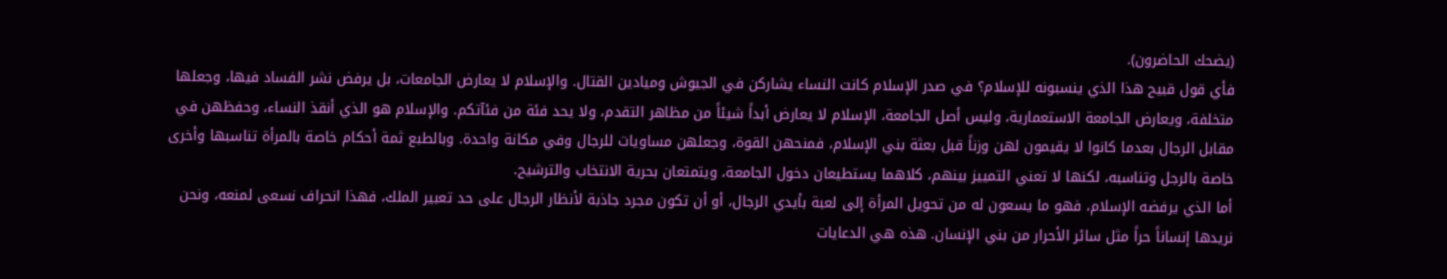(يضحك الحاضرون).
فأي قول قبيح هذا الذي ينسبونه للإسلام؟ في صدر الإسلام كانت النساء يشاركن في الجيوش وميادين القتال. والإسلام لا يعارض الجامعات، بل يرفض نشر الفساد فيها، وجعلها متخلفة، ويعارض الجامعة الاستعمارية، وليس أصل الجامعة، الإسلام لا يعارض أبداً شيئاً من مظاهر التقدم، ولا يحد فئة من فئآتكم. والإسلام هو الذي أنقذ النساء، وحفظهن في مقابل الرجال بعدما كانوا لا يقيمون لهن وزناً قبل بعثة بني الإسلام، فمنحهن القوة، وجعلهن مساويات للرجال وفي مكانة واحدة. وبالطبع ثمة أحكام خاصة بالمرأة تناسبها وأخرى خاصة بالرجل وتناسبه، لكنها لا تعني التمييز بينهم، كلاهما يستطيعان دخول الجامعة، ويتمتعان بحرية الانتخاب والترشيح.
أما الذي يرفضه الإسلام، فهو ما يسعون له من تحويل المرأة إلى لعبة بأيدي الرجال، أو أن تكون مجرد جاذبة لأنظار الرجال على حد تعبير الملك، فهذا انحراف نسعى لمنعه، ونحن نريدها إنساناً حراً مثل سائر الأحرار من بني الإنسان. هذه هي الدعايات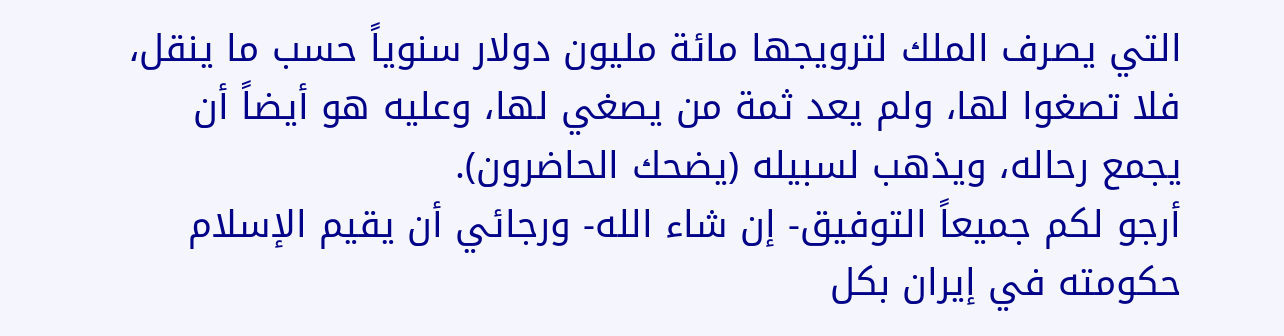التي يصرف الملك لترويجها مائة مليون دولار سنوياً حسب ما ينقل، فلا تصغوا لها، ولم يعد ثمة من يصغي لها، وعليه هو أيضاً أن يجمع رحاله، ويذهب لسبيله (يضحك الحاضرون).
أرجو لكم جميعاً التوفيق- إن شاء الله- ورجائي أن يقيم الإسلام حكومته في إيران بكل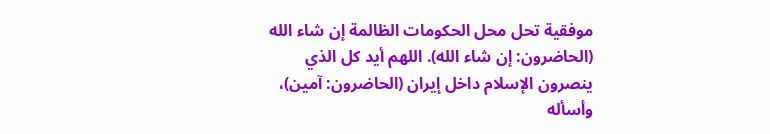موفقية تحل محل الحكومات الظالمة إن شاء الله (الحاضرون: إن شاء الله). اللهم أيد كل الذي ينصرون الإسلام داخل إيران (الحاضرون: آمين)، وأسأله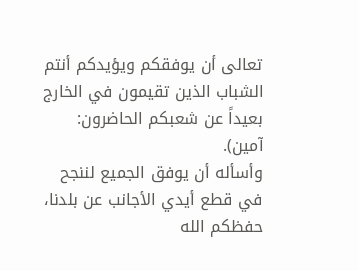تعالى أن يوفقكم ويؤيدكم أنتم الشباب الذين تقيمون في الخارج بعيداً عن شعبكم الحاضرون: آمين).
وأسأله أن يوفق الجميع لننجح في قطع أيدي الأجانب عن بلدنا، حفظكم الله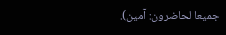جميعا لحاضرون: آمين).